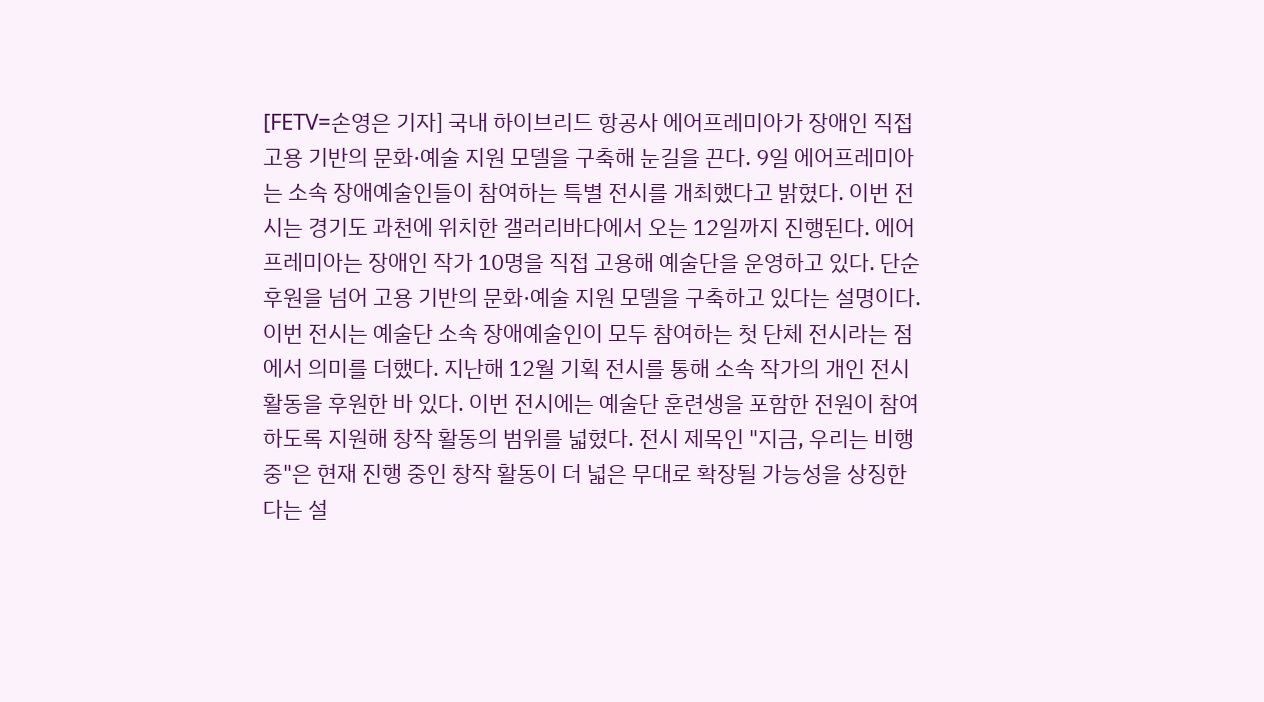[FETV=손영은 기자] 국내 하이브리드 항공사 에어프레미아가 장애인 직접 고용 기반의 문화·예술 지원 모델을 구축해 눈길을 끈다. 9일 에어프레미아는 소속 장애예술인들이 참여하는 특별 전시를 개최했다고 밝혔다. 이번 전시는 경기도 과천에 위치한 갤러리바다에서 오는 12일까지 진행된다. 에어프레미아는 장애인 작가 10명을 직접 고용해 예술단을 운영하고 있다. 단순 후원을 넘어 고용 기반의 문화·예술 지원 모델을 구축하고 있다는 설명이다. 이번 전시는 예술단 소속 장애예술인이 모두 참여하는 첫 단체 전시라는 점에서 의미를 더했다. 지난해 12월 기획 전시를 통해 소속 작가의 개인 전시 활동을 후원한 바 있다. 이번 전시에는 예술단 훈련생을 포함한 전원이 참여하도록 지원해 창작 활동의 범위를 넓혔다. 전시 제목인 "지금, 우리는 비행중"은 현재 진행 중인 창작 활동이 더 넓은 무대로 확장될 가능성을 상징한다는 설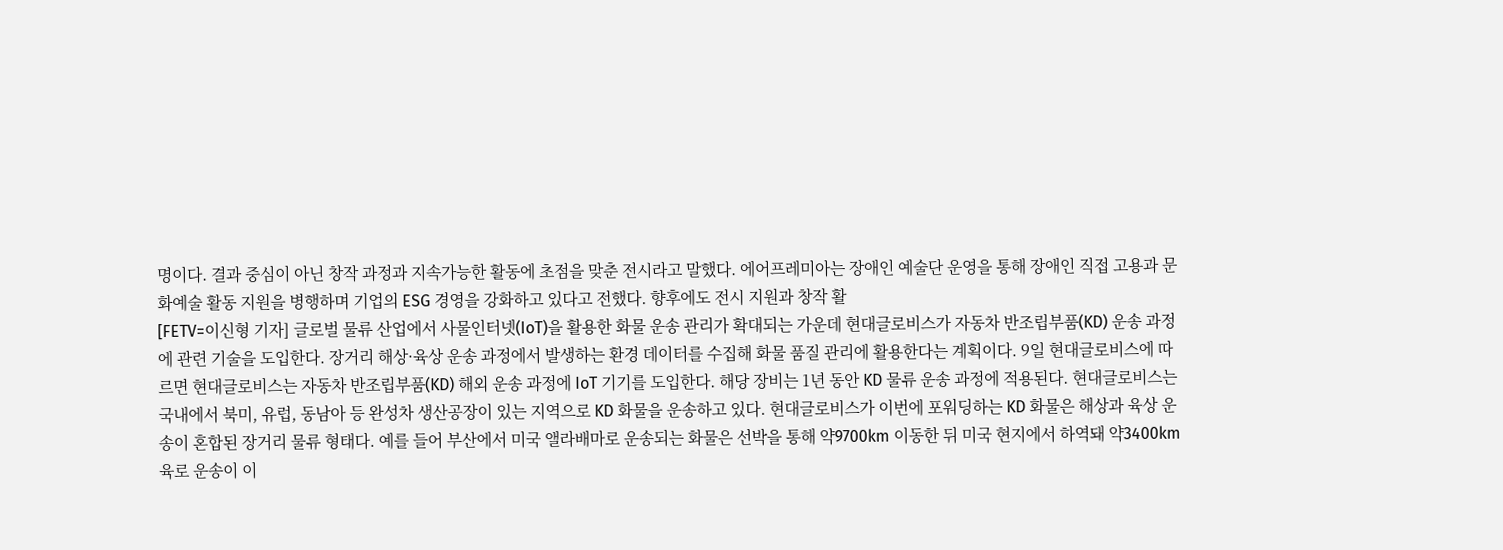명이다. 결과 중심이 아닌 창작 과정과 지속가능한 활동에 초점을 맞춘 전시라고 말했다. 에어프레미아는 장애인 예술단 운영을 통해 장애인 직접 고용과 문화예술 활동 지원을 병행하며 기업의 ESG 경영을 강화하고 있다고 전했다. 향후에도 전시 지원과 창작 활
[FETV=이신형 기자] 글로벌 물류 산업에서 사물인터넷(IoT)을 활용한 화물 운송 관리가 확대되는 가운데 현대글로비스가 자동차 반조립부품(KD) 운송 과정에 관련 기술을 도입한다. 장거리 해상·육상 운송 과정에서 발생하는 환경 데이터를 수집해 화물 품질 관리에 활용한다는 계획이다. 9일 현대글로비스에 따르면 현대글로비스는 자동차 반조립부품(KD) 해외 운송 과정에 IoT 기기를 도입한다. 해당 장비는 1년 동안 KD 물류 운송 과정에 적용된다. 현대글로비스는 국내에서 북미, 유럽, 동남아 등 완성차 생산공장이 있는 지역으로 KD 화물을 운송하고 있다. 현대글로비스가 이번에 포워딩하는 KD 화물은 해상과 육상 운송이 혼합된 장거리 물류 형태다. 예를 들어 부산에서 미국 앨라배마로 운송되는 화물은 선박을 통해 약9700km 이동한 뒤 미국 현지에서 하역돼 약3400km 육로 운송이 이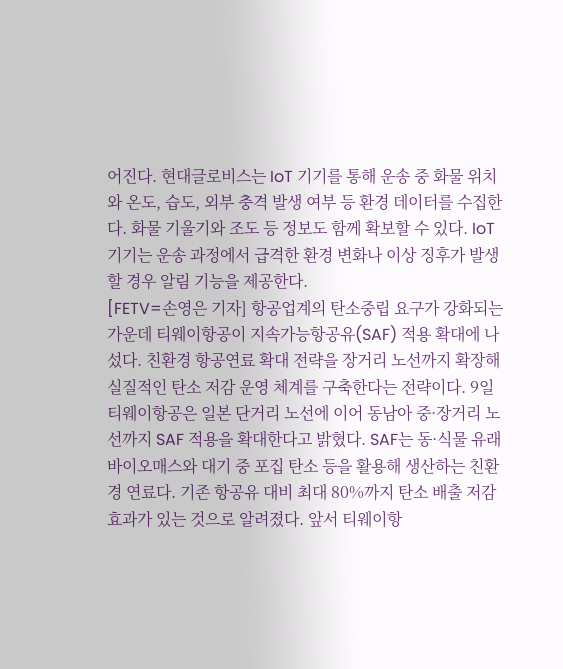어진다. 현대글로비스는 IoT 기기를 통해 운송 중 화물 위치와 온도, 습도, 외부 충격 발생 여부 등 환경 데이터를 수집한다. 화물 기울기와 조도 등 정보도 함께 확보할 수 있다. IoT 기기는 운송 과정에서 급격한 환경 변화나 이상 징후가 발생할 경우 알림 기능을 제공한다.
[FETV=손영은 기자] 항공업계의 탄소중립 요구가 강화되는 가운데 티웨이항공이 지속가능항공유(SAF) 적용 확대에 나섰다. 친환경 항공연료 확대 전략을 장거리 노선까지 확장해 실질적인 탄소 저감 운영 체계를 구축한다는 전략이다. 9일 티웨이항공은 일본 단거리 노선에 이어 동남아 중·장거리 노선까지 SAF 적용을 확대한다고 밝혔다. SAF는 동·식물 유래 바이오매스와 대기 중 포집 탄소 등을 활용해 생산하는 친환경 연료다. 기존 항공유 대비 최대 80%까지 탄소 배출 저감 효과가 있는 것으로 알려졌다. 앞서 티웨이항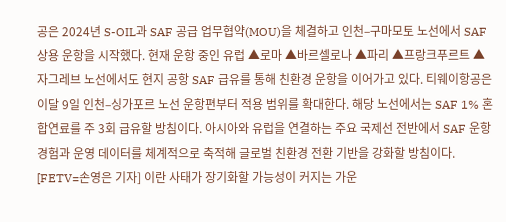공은 2024년 S-OIL과 SAF 공급 업무협약(MOU)을 체결하고 인천–구마모토 노선에서 SAF 상용 운항을 시작했다. 현재 운항 중인 유럽 ▲로마 ▲바르셀로나 ▲파리 ▲프랑크푸르트 ▲자그레브 노선에서도 현지 공항 SAF 급유를 통해 친환경 운항을 이어가고 있다. 티웨이항공은 이달 9일 인천–싱가포르 노선 운항편부터 적용 범위를 확대한다. 해당 노선에서는 SAF 1% 혼합연료를 주 3회 급유할 방침이다. 아시아와 유럽을 연결하는 주요 국제선 전반에서 SAF 운항 경험과 운영 데이터를 체계적으로 축적해 글로벌 친환경 전환 기반을 강화할 방침이다.
[FETV=손영은 기자] 이란 사태가 장기화할 가능성이 커지는 가운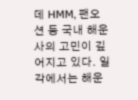데 HMM, 팬오션 등 국내 해운사의 고민이 깊어지고 있다. 일각에서는 해운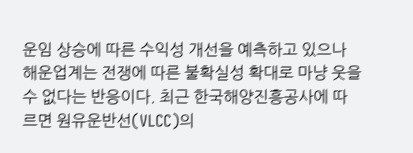운임 상승에 따른 수익성 개선을 예측하고 있으나 해운업계는 전쟁에 따른 불확실성 확대로 마냥 웃을 수 없다는 반응이다. 최근 한국해양진흥공사에 따르면 원유운반선(VLCC)의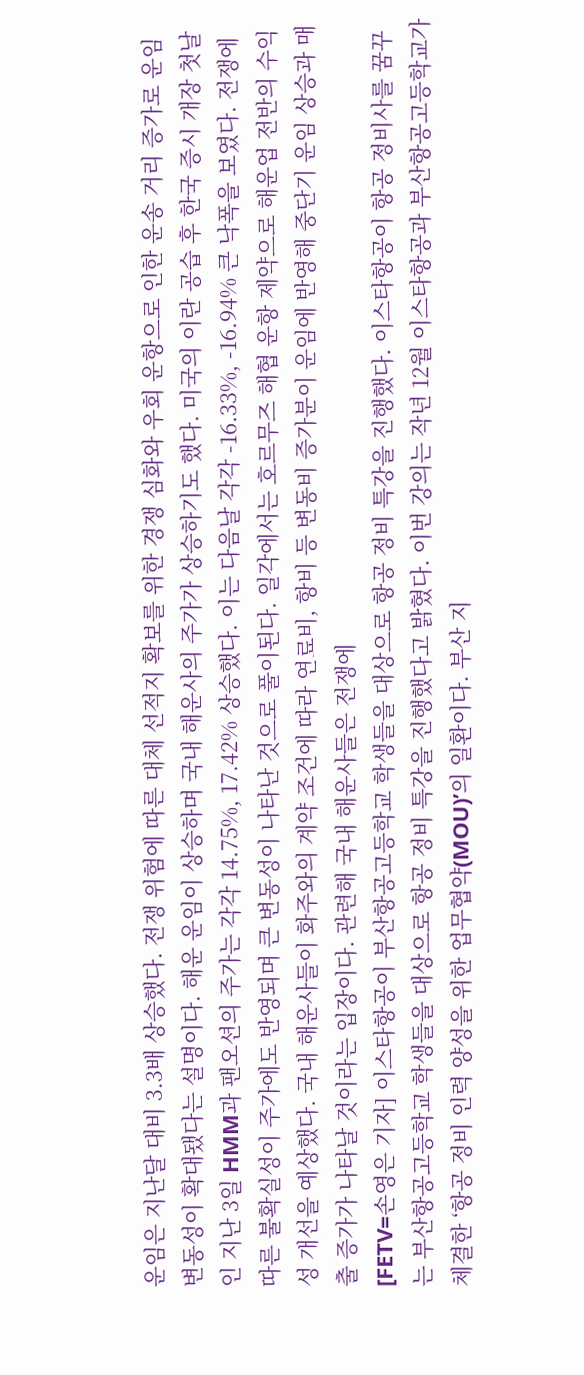운임은 지난달 대비 3.3배 상승했다. 전쟁 위험에 따른 대체 선적지 확보를 위한 경쟁 심화와 우회 운항으로 인한 운송 거리 증가로 운임 변동성이 확대됐다는 설명이다. 해운 운임이 상승하며 국내 해운사의 주가가 상승하기도 했다. 미국의 이란 공습 후 한국 증시 개장 첫날인 지난 3일 HMM과 팬오션의 주가는 각각 14.75%, 17.42% 상승했다. 이는 다음날 각각 -16.33%, -16.94% 큰 낙폭을 보였다. 전쟁에 따른 불확실성이 주가에도 반영되며 큰 변동성이 나타난 것으로 풀이된다. 일각에서는 호르무즈 해협 운항 제약으로 해운업 전반의 수익성 개선을 예상했다. 국내 해운사들이 화주와의 계약 조건에 따라 연료비, 항비 등 변동비 증가분이 운임에 반영해 중단기 운임 상승과 매출 증가가 나타날 것이라는 입장이다. 관련해 국내 해운사들은 전쟁에
[FETV=손영은 기자] 이스타항공이 부산항공고등학교 학생들을 대상으로 항공 정비 특강을 진행했다. 이스타항공이 항공 정비사를 꿈꾸는 부산항공고등학교 학생들을 대상으로 항공 정비 특강을 진행했다고 밝혔다. 이번 강의는 작년 12월 이스타항공과 부산항공고등학교가 체결한 ‘항공 정비 인력 양성을 위한 업무협약(MOU)’의 일환이다. 부산 지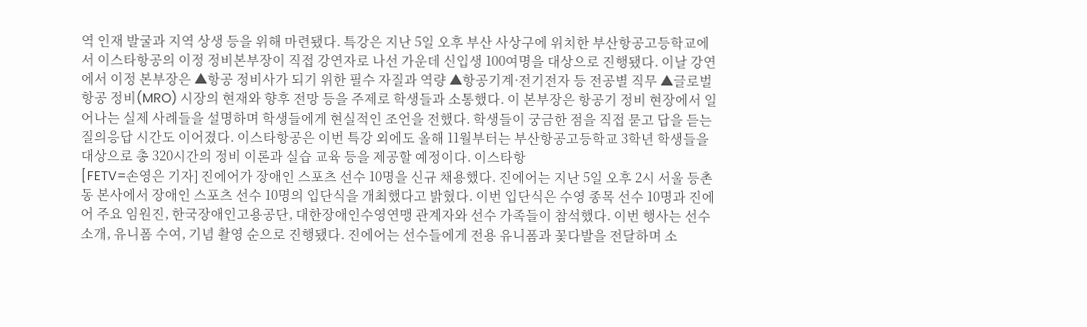역 인재 발굴과 지역 상생 등을 위해 마련됐다. 특강은 지난 5일 오후 부산 사상구에 위치한 부산항공고등학교에서 이스타항공의 이정 정비본부장이 직접 강연자로 나선 가운데 신입생 100여명을 대상으로 진행됐다. 이날 강연에서 이정 본부장은 ▲항공 정비사가 되기 위한 필수 자질과 역량 ▲항공기계·전기전자 등 전공별 직무 ▲글로벌 항공 정비(MRO) 시장의 현재와 향후 전망 등을 주제로 학생들과 소통했다. 이 본부장은 항공기 정비 현장에서 일어나는 실제 사례들을 설명하며 학생들에게 현실적인 조언을 전했다. 학생들이 궁금한 점을 직접 묻고 답을 듣는 질의응답 시간도 이어졌다. 이스타항공은 이번 특강 외에도 올해 11월부터는 부산항공고등학교 3학년 학생들을 대상으로 총 320시간의 정비 이론과 실습 교육 등을 제공할 예정이다. 이스타항
[FETV=손영은 기자] 진에어가 장애인 스포츠 선수 10명을 신규 채용했다. 진에어는 지난 5일 오후 2시 서울 등촌동 본사에서 장애인 스포츠 선수 10명의 입단식을 개최했다고 밝혔다. 이번 입단식은 수영 종목 선수 10명과 진에어 주요 임원진, 한국장애인고용공단, 대한장애인수영연맹 관계자와 선수 가족들이 참석했다. 이번 행사는 선수 소개, 유니폼 수여, 기념 촬영 순으로 진행됐다. 진에어는 선수들에게 전용 유니폼과 꽃다발을 전달하며 소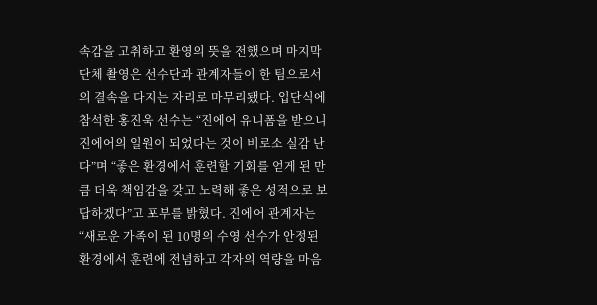속감을 고취하고 환영의 뜻을 전했으며 마지막 단체 촬영은 선수단과 관계자들이 한 팀으로서의 결속을 다지는 자리로 마무리됐다. 입단식에 참석한 홍진욱 선수는 “진에어 유니폼을 받으니 진에어의 일원이 되었다는 것이 비로소 실감 난다”며 “좋은 환경에서 훈련할 기회를 얻게 된 만큼 더욱 책임감을 갖고 노력해 좋은 성적으로 보답하겠다”고 포부를 밝혔다. 진에어 관계자는 “새로운 가족이 된 10명의 수영 선수가 안정된 환경에서 훈련에 전념하고 각자의 역량을 마음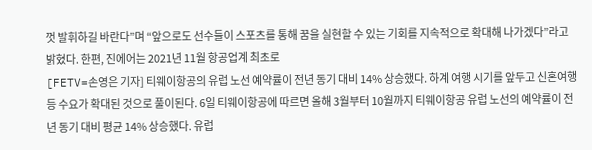껏 발휘하길 바란다”며 “앞으로도 선수들이 스포츠를 통해 꿈을 실현할 수 있는 기회를 지속적으로 확대해 나가겠다”라고 밝혔다. 한편, 진에어는 2021년 11월 항공업계 최초로
[FETV=손영은 기자] 티웨이항공의 유럽 노선 예약률이 전년 동기 대비 14% 상승했다. 하계 여행 시기를 앞두고 신혼여행 등 수요가 확대된 것으로 풀이된다. 6일 티웨이항공에 따르면 올해 3월부터 10월까지 티웨이항공 유럽 노선의 예약률이 전년 동기 대비 평균 14% 상승했다. 유럽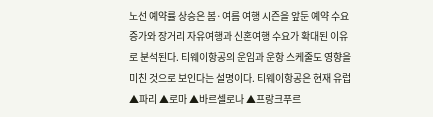노선 예약률 상승은 봄·여름 여행 시즌을 앞둔 예약 수요 증가와 장거리 자유여행과 신혼여행 수요가 확대된 이유로 분석된다. 티웨이항공의 운임과 운항 스케줄도 영향을 미친 것으로 보인다는 설명이다. 티웨이항공은 현재 유럽 ▲파리 ▲로마 ▲바르셀로나 ▲프랑크푸르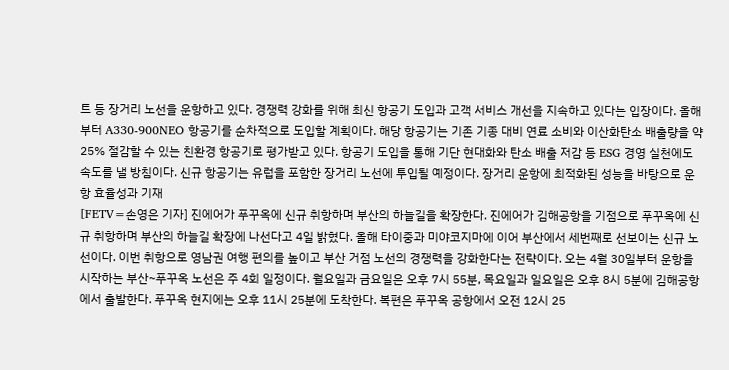트 등 장거리 노선을 운항하고 있다. 경쟁력 강화를 위해 최신 항공기 도입과 고객 서비스 개선을 지속하고 있다는 입장이다. 올해부터 A330-900NEO 항공기를 순차적으로 도입할 계획이다. 해당 항공기는 기존 기종 대비 연료 소비와 이산화탄소 배출량을 약 25% 절감할 수 있는 친환경 항공기로 평가받고 있다. 항공기 도입을 통해 기단 현대화와 탄소 배출 저감 등 ESG 경영 실천에도 속도를 낼 방침이다. 신규 항공기는 유럽을 포함한 장거리 노선에 투입될 예정이다. 장거리 운항에 최적화된 성능을 바탕으로 운항 효율성과 기재
[FETV=손영은 기자] 진에어가 푸꾸옥에 신규 취항하며 부산의 하늘길을 확장한다. 진에어가 김해공항을 기점으로 푸꾸옥에 신규 취항하며 부산의 하늘길 확장에 나선다고 4일 밝혔다. 올해 타이중과 미야코지마에 이어 부산에서 세번째로 선보이는 신규 노선이다. 이번 취항으로 영남권 여행 편의를 높이고 부산 거점 노선의 경쟁력을 강화한다는 전략이다. 오는 4월 30일부터 운항을 시작하는 부산~푸꾸옥 노선은 주 4회 일정이다. 월요일과 금요일은 오후 7시 55분, 목요일과 일요일은 오후 8시 5분에 김해공항에서 출발한다. 푸꾸옥 현지에는 오후 11시 25분에 도착한다. 복편은 푸꾸옥 공항에서 오전 12시 25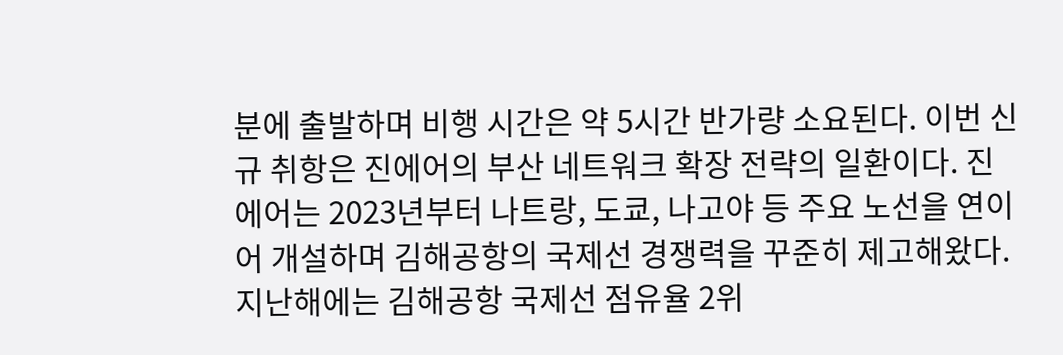분에 출발하며 비행 시간은 약 5시간 반가량 소요된다. 이번 신규 취항은 진에어의 부산 네트워크 확장 전략의 일환이다. 진에어는 2023년부터 나트랑, 도쿄, 나고야 등 주요 노선을 연이어 개설하며 김해공항의 국제선 경쟁력을 꾸준히 제고해왔다. 지난해에는 김해공항 국제선 점유율 2위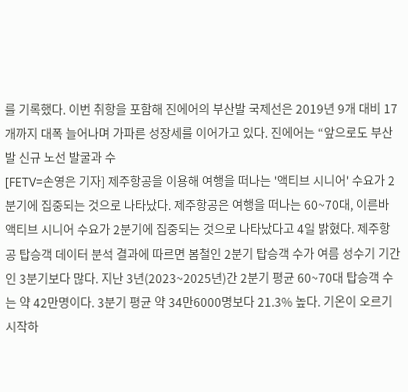를 기록했다. 이번 취항을 포함해 진에어의 부산발 국제선은 2019년 9개 대비 17개까지 대폭 늘어나며 가파른 성장세를 이어가고 있다. 진에어는 “앞으로도 부산발 신규 노선 발굴과 수
[FETV=손영은 기자] 제주항공을 이용해 여행을 떠나는 '액티브 시니어' 수요가 2분기에 집중되는 것으로 나타났다. 제주항공은 여행을 떠나는 60~70대, 이른바 액티브 시니어 수요가 2분기에 집중되는 것으로 나타났다고 4일 밝혔다. 제주항공 탑승객 데이터 분석 결과에 따르면 봄철인 2분기 탑승객 수가 여름 성수기 기간인 3분기보다 많다. 지난 3년(2023~2025년)간 2분기 평균 60~70대 탑승객 수는 약 42만명이다. 3분기 평균 약 34만6000명보다 21.3% 높다. 기온이 오르기 시작하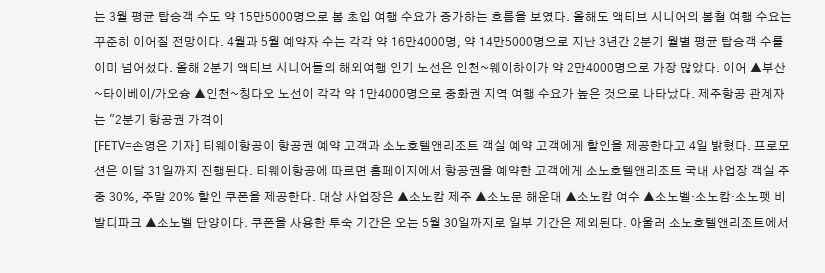는 3월 평균 탑승객 수도 약 15만5000명으로 봄 초입 여행 수요가 증가하는 흐름을 보였다. 올해도 액티브 시니어의 봄철 여행 수요는 꾸준히 이어질 전망이다. 4월과 5월 예약자 수는 각각 약 16만4000명, 약 14만5000명으로 지난 3년간 2분기 월별 평균 탑승객 수를 이미 넘어섰다. 올해 2분기 액티브 시니어들의 해외여행 인기 노선은 인천~웨이하이가 약 2만4000명으로 가장 많았다. 이어 ▲부산~타이베이/가오슝 ▲인천~칭다오 노선이 각각 약 1만4000명으로 중화권 지역 여행 수요가 높은 것으로 나타났다. 제주항공 관계자는 "2분기 항공권 가격이
[FETV=손영은 기자] 티웨이항공이 항공권 예약 고객과 소노호텔앤리조트 객실 예약 고객에게 할인을 제공한다고 4일 밝혔다. 프로모션은 이달 31일까지 진행된다. 티웨이항공에 따르면 홈페이지에서 항공권을 예약한 고객에게 소노호텔앤리조트 국내 사업장 객실 주중 30%, 주말 20% 할인 쿠폰을 제공한다. 대상 사업장은 ▲소노캄 제주 ▲소노문 해운대 ▲소노캄 여수 ▲소노벨·소노캄·소노펫 비발디파크 ▲소노벨 단양이다. 쿠폰을 사용한 투숙 기간은 오는 5월 30일까지로 일부 기간은 제외된다. 아울러 소노호텔앤리조트에서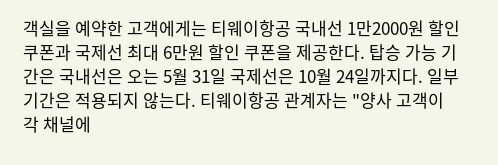객실을 예약한 고객에게는 티웨이항공 국내선 1만2000원 할인 쿠폰과 국제선 최대 6만원 할인 쿠폰을 제공한다. 탑승 가능 기간은 국내선은 오는 5월 31일 국제선은 10월 24일까지다. 일부 기간은 적용되지 않는다. 티웨이항공 관계자는 "양사 고객이 각 채널에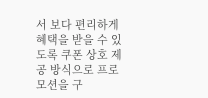서 보다 편리하게 혜택을 받을 수 있도록 쿠폰 상호 제공 방식으로 프로모션을 구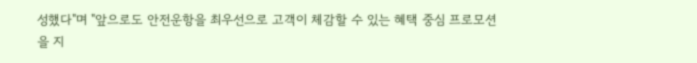성했다"며 "앞으로도 안전운항을 최우선으로 고객이 체감할 수 있는 혜택 중심 프로모션을 지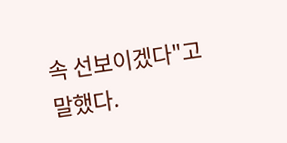속 선보이겠다"고 말했다.